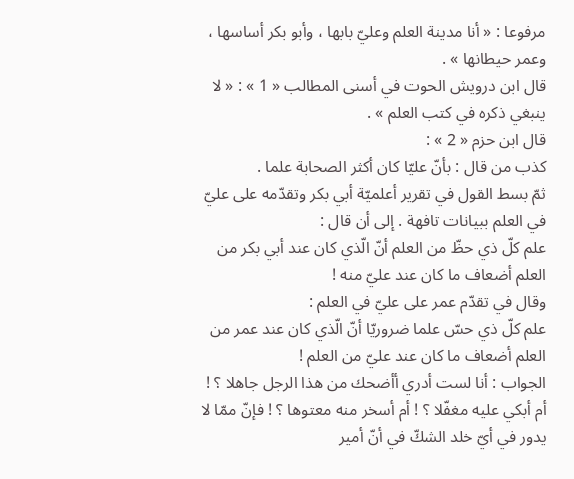مرفوعا : « أنا مدينة العلم وعليّ بابها ، وأبو بكر أساسها ، وعمر حيطانها » .
قال ابن درويش الحوت في أسنى المطالب « 1 » : « لا ينبغي ذكره في كتب العلم » .
قال ابن حزم « 2 » :
كذب من قال : بأنّ عليّا كان أكثر الصحابة علما .
ثمّ بسط القول في تقرير أعلميّة أبي بكر وتقدّمه على عليّ في العلم ببيانات تافهة . إلى أن قال :
علم كلّ ذي حظّ من العلم أنّ الّذي كان عند أبي بكر من العلم أضعاف ما كان عند عليّ منه !
وقال في تقدّم عمر على عليّ في العلم :
علم كلّ ذي حسّ علما ضروريّا أنّ الّذي كان عند عمر من العلم أضعاف ما كان عند عليّ من العلم !
الجواب : أنا لست أدري أأضحك من هذا الرجل جاهلا ؟ ! أم أبكي عليه مغفّلا ؟ ! أم أسخر منه معتوها ؟ ! فإنّ ممّا لا يدور في أيّ خلد الشكّ في أنّ أمير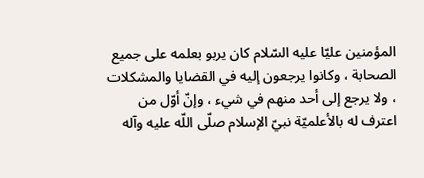المؤمنين عليّا عليه السّلام كان يربو بعلمه على جميع الصحابة ، وكانوا يرجعون إليه في القضايا والمشكلات ، ولا يرجع إلى أحد منهم في شيء ، وإنّ أوّل من اعترف له بالأعلميّة نبيّ الإسلام صلّى اللّه عليه وآله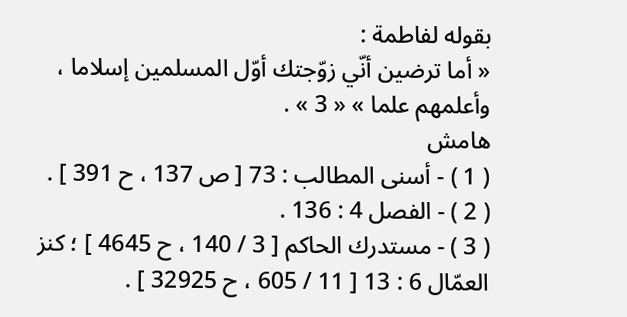بقوله لفاطمة :
« أما ترضين أنّي زوّجتك أوّل المسلمين إسلاما ، وأعلمهم علما » « 3 » .
هامش
( 1 ) - أسنى المطالب : 73 [ ص 137 ، ح 391 ] .
( 2 ) - الفصل 4 : 136 .
( 3 ) - مستدرك الحاكم [ 3 / 140 ، ح 4645 ] ؛ كنز العمّال 6 : 13 [ 11 / 605 ، ح 32925 ] .